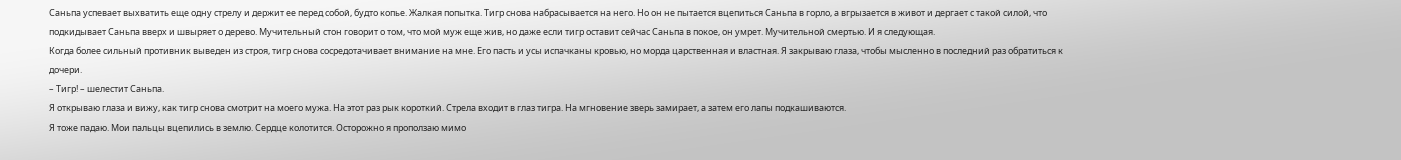Саньпа успевает выхватить еще одну стрелу и держит ее перед собой, будто копье. Жалкая попытка. Тигр снова набрасывается на него. Но он не пытается вцепиться Саньпа в горло, а вгрызается в живот и дергает с такой силой, что подкидывает Саньпа вверх и швыряет о дерево. Мучительный стон говорит о том, что мой муж еще жив, но даже если тигр оставит сейчас Саньпа в покое, он умрет. Мучительной смертью. И я следующая.
Когда более сильный противник выведен из строя, тигр снова сосредотачивает внимание на мне. Его пасть и усы испачканы кровью, но морда царственная и властная. Я закрываю глаза, чтобы мысленно в последний раз обратиться к дочери.
– Тигр! – шелестит Саньпа.
Я открываю глаза и вижу, как тигр снова смотрит на моего мужа. На этот раз рык короткий. Стрела входит в глаз тигра. На мгновение зверь замирает, а затем его лапы подкашиваются.
Я тоже падаю. Мои пальцы вцепились в землю. Сердце колотится. Осторожно я проползаю мимо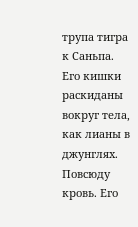трупа тигра к Саньпа. Его кишки раскиданы вокруг тела, как лианы в джунглях. Повсюду кровь. Его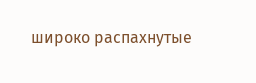широко распахнутые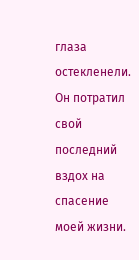глаза остекленели. Он потратил свой последний вздох на спасение моей жизни.